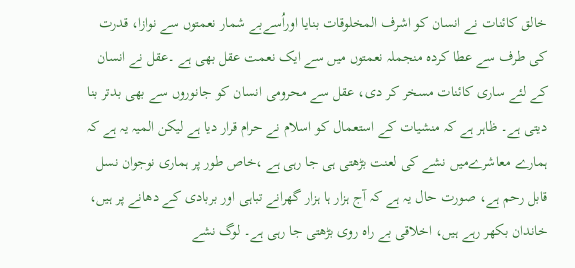خالق کائنات نے انسان کو اشرف المخلوقات بنایا اوراُسےبے شمار نعمتوں سے نوازا، قدرت کی طرف سے عطا کردہ منجملہ نعمتوں میں سے ایک نعمت عقل بھی ہے ۔عقل نے انسان کے لئے ساری کائنات مسخر کر دی، عقل سے محرومی انسان کو جانوروں سے بھی بدتر بنا دیتی ہے۔ ظاہر ہے کہ منشیات کے استعمال کو اسلام نے حرام قرار دیا ہے لیکن المیہ یہ ہے کہ ہمارے معاشرےمیں نشے کی لعنت بڑھتی ہی جا رہی ہے ،خاص طور پر ہماری نوجوان نسل قابل رحم ہے، صورت حال یہ ہے کہ آج ہزار ہا ہزار گھرانے تباہی اور بربادی کے دھانے پر ہیں، خاندان بکھر رہے ہیں، اخلاقی بے راہ روی بڑھتی جا رہی ہے۔ لوگ نشے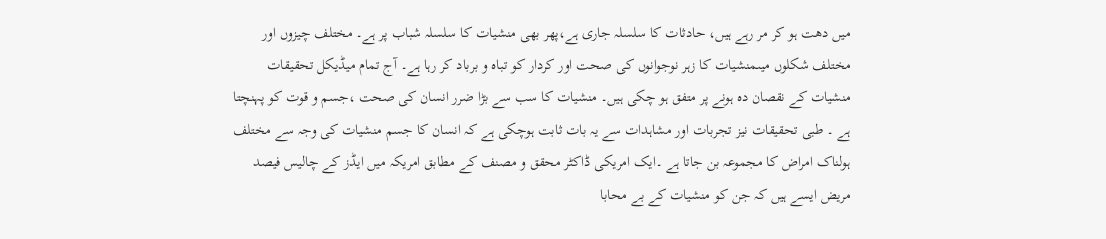میں دھت ہو کر مر رہے ہیں، حادثات کا سلسلہ جاری ہے،پھر بھی منشیات کا سلسلہ شباب پر ہے۔ مختلف چیزوں اور مختلف شکلوں میںمنشیات کا زہر نوجوانوں کی صحت اور کردار کو تباہ و برباد کر رہا ہے۔ آج تمام میڈیکل تحقیقات منشیات کے نقصان دہ ہونے پر متفق ہو چکی ہیں۔ منشیات کا سب سے بڑا ضرر انسان کی صحت ،جسم و قوت کو پہنچتا ہے ۔ طبی تحقیقات نیز تجربات اور مشاہدات سے یہ بات ثابت ہوچکی ہے کہ انسان کا جسم منشیات کی وجہ سے مختلف ہولناک امراض کا مجموعہ بن جاتا ہے ۔ایک امریکی ڈاکٹر محقق و مصنف کے مطابق امریکہ میں ایڈز کے چالیس فیصد مریض ایسے ہیں کہ جن کو منشیات کے بے محابا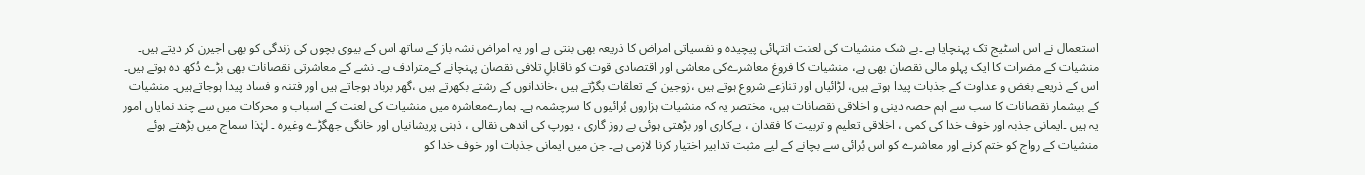استعمال نے اس اسٹیج تک پہنچایا ہے ۔بے شک منشیات کی لعنت انتہائی پیچیدہ و نفسیاتی امراض کا ذریعہ بھی بنتی ہے اور یہ امراض نشہ باز کے ساتھ اس کے بیوی بچوں کی زندگی کو بھی اجیرن کر دیتے ہیں۔ منشیات کے مضرات کا ایک پہلو مالی نقصان بھی ہے، منشیات کا فروغ معاشرےکی معاشی اور اقتصادی قوت کو ناقابلِ تلافی نقصان پہنچانے کےمترادف ہے۔ نشے کے معاشرتی نقصانات بھی بڑے دُکھ دہ ہوتے ہیں۔ اس کے ذریعے بغض و عداوت کے جذبات پیدا ہوتے ہیں، لڑائیاں اور تنازعے شروع ہوتے ہیں ،زوجین کے تعلقات بگڑتے ہیں ،خاندانوں کے رشتے بکھرتے ہیں ،گھر برباد ہوجاتے ہیں اور فتنہ و فساد پیدا ہوجاتےہیں۔ منشیات کے بیشمار نقصانات کا سب سے اہم حصہ دینی و اخلاقی نقصانات ہیں، مختصر یہ کہ منشیات ہزاروں بُرائیوں کا سرچشمہ ہے۔ ہمارےمعاشرہ میں منشیات کی لعنت کے اسباب و محرکات میں سے چند نمایاں امور یہ ہیں ۔ایمانی جذبہ اور خوف خدا کی کمی ، اخلاقی تعلیم و تربیت کا فقدان ، بےکاری اور بڑھتی ہوئی بے روز گاری ، یورپ کی اندھی نقالی ، ذہنی پریشانیاں اور خانگی جھگڑے وغیرہ ۔ لہٰذا سماج میں بڑھتے ہوئے منشیات کے رواج کو ختم کرنے اور معاشرے کو اس بُرائی سے بچانے کے لیے مثبت تدابیر اختیار کرنا لازمی ہے۔ جن میں ایمانی جذبات اور خوف خدا کو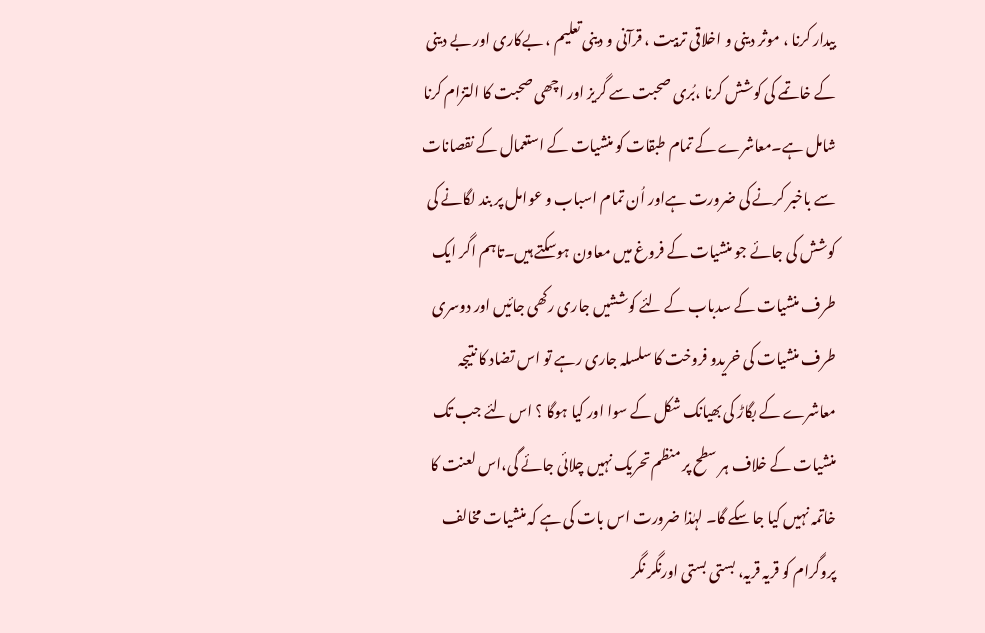بیدار کرنا ، موثر دینی و اخلاقی تربیت ، قرآنی و دینی تعلیم ، بےکاری اور بے دینی کے خاتمے کی کوشش کرنا ،بُری صحبت سے گریز اور اچھی صحبت کا التزام کرنا شامل ہے۔معاشرے کے تمام طبقات کو منشیات کے استعمال کے نقصانات سے باخبر کرنے کی ضرورت ہےاور اُن تمام اسباب و عوامل پر بند لگانے کی کوشش کی جائے جو منشیات کے فروغ میں معاون ہوسکتے ہیں۔تاہم اگر ایک طرف منشیات کے سدباب کے لئے کوششیں جاری رکھی جائیں اور دوسری طرف منشیات کی خریدو فروخت کا سلسلہ جاری رہے تو اس تضاد کا نتیجہ معاشرے کے بگاڑ کی بھیانک شکل کے سوا اور کیا ہوگا ؟ اس لئے جب تک منشیات کے خلاف ہر سطح پر منظم تحریک نہیں چلائی جائے گی،اس لعنت کا خاتمہ نہیں کیا جا سکے گا۔ لہٰذا ضرورت اس بات کی ہے کہ منشیات مخالف پروگرام کو قریہ قریہ، بستی بستی اورنگر نگر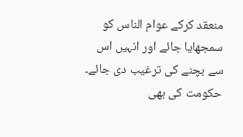منعقد کرکے عوام الناس کو سمجھایا جائے اور انہیں اس سے بچنے کی ترغیب دی جائے۔ حکومت کی بھی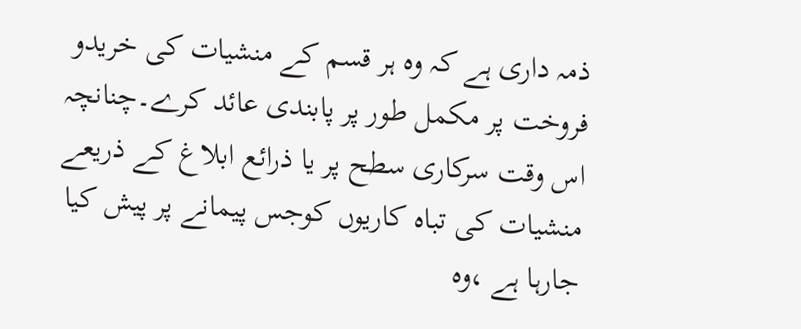ذمہ داری ہے کہ وہ ہر قسم کے منشیات کی خریدو فروخت پر مکمل طور پر پابندی عائد کرے۔چنانچہ اس وقت سرکاری سطح پر یا ذرائع ابلاغ کے ذریعے منشیات کی تباہ کاریوں کوجس پیمانے پر پیش کیا جارہا ہے ،وہ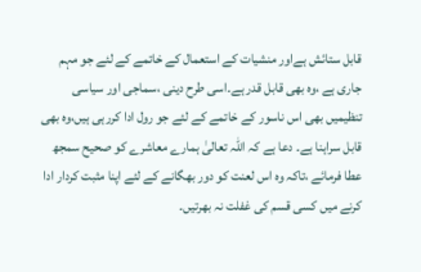قابل ستائش ہےاور منشیات کے استعمال کے خاتمے کے لئے جو مہم جاری ہے ،وہ بھی قابل قدر ہے۔اسی طرح دینی ،سماجی اور سیاسی تنظیمیں بھی اس ناسور کے خاتمے کے لئے جو رول ادا کررہی ہیں،وہ بھی قابل سراہنا ہے۔ دعا ہے کہ اللہ تعالیٰ ہمارے معاشرے کو صحیح سمجھ عطا فرمائے ،تاکہ وہ اس لعنت کو دور بھگانے کے لئے اپنا مثبت کردار ادا کرنے میں کسی قسم کی غفلت نہ بھرتیں۔